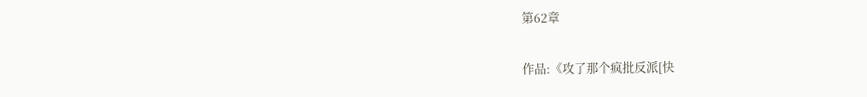第62章

作品:《攻了那个疯批反派[快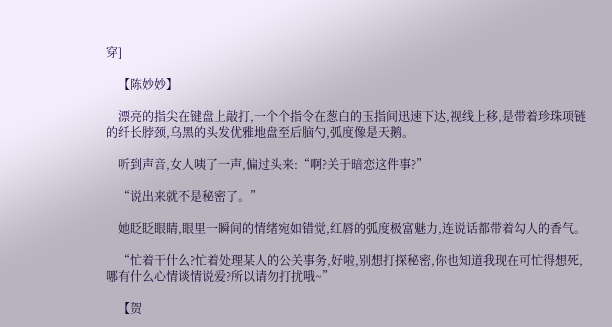穿]

    【陈妙妙】

    漂亮的指尖在键盘上敲打,一个个指令在葱白的玉指间迅速下达,视线上移,是带着珍珠项链的纤长脖颈,乌黑的头发优雅地盘至后脑勺,弧度像是天鹅。

    听到声音,女人咦了一声,偏过头来:“啊?关于暗恋这件事?”

    “说出来就不是秘密了。”

    她眨眨眼睛,眼里一瞬间的情绪宛如错觉,红唇的弧度极富魅力,连说话都带着勾人的香气。

    “忙着干什么?忙着处理某人的公关事务,好啦,别想打探秘密,你也知道我现在可忙得想死,哪有什么心情谈情说爱?所以请勿打扰哦~”

    【贺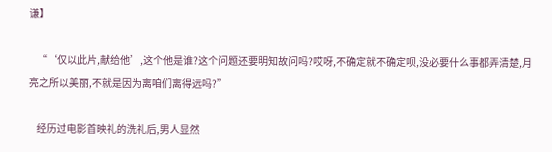谦】

    “‘仅以此片,献给他’,这个他是谁?这个问题还要明知故问吗?哎呀,不确定就不确定呗,没必要什么事都弄清楚,月亮之所以美丽,不就是因为离咱们离得远吗?”

    经历过电影首映礼的洗礼后,男人显然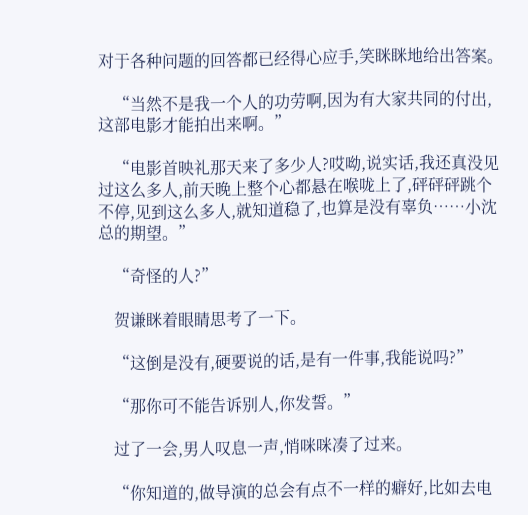对于各种问题的回答都已经得心应手,笑眯眯地给出答案。

    “当然不是我一个人的功劳啊,因为有大家共同的付出,这部电影才能拍出来啊。”

    “电影首映礼那天来了多少人?哎呦,说实话,我还真没见过这么多人,前天晚上整个心都悬在喉咙上了,砰砰砰跳个不停,见到这么多人,就知道稳了,也算是没有辜负……小沈总的期望。”

    “奇怪的人?”

    贺谦眯着眼睛思考了一下。

    “这倒是没有,硬要说的话,是有一件事,我能说吗?”

    “那你可不能告诉别人,你发誓。”

    过了一会,男人叹息一声,悄咪咪凑了过来。

    “你知道的,做导演的总会有点不一样的癖好,比如去电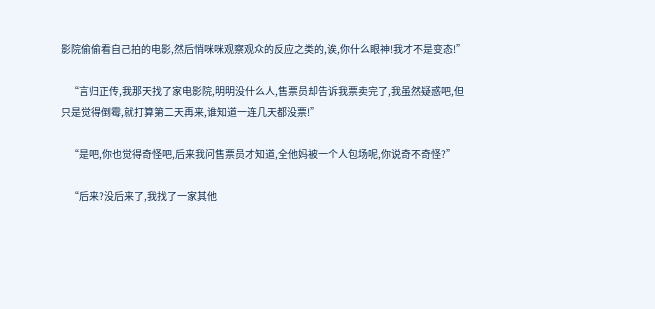影院偷偷看自己拍的电影,然后悄咪咪观察观众的反应之类的,诶,你什么眼神!我才不是变态!”

    “言归正传,我那天找了家电影院,明明没什么人,售票员却告诉我票卖完了,我虽然疑惑吧,但只是觉得倒霉,就打算第二天再来,谁知道一连几天都没票!”

    “是吧,你也觉得奇怪吧,后来我问售票员才知道,全他妈被一个人包场呢,你说奇不奇怪?”

    “后来?没后来了,我找了一家其他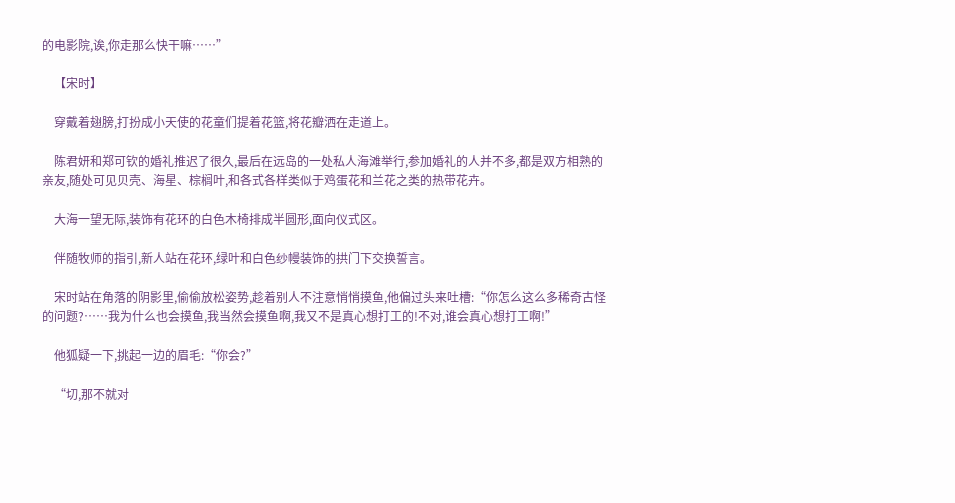的电影院,诶,你走那么快干嘛……”

    【宋时】

    穿戴着翅膀,打扮成小天使的花童们提着花篮,将花瓣洒在走道上。

    陈君妍和郑可钦的婚礼推迟了很久,最后在远岛的一处私人海滩举行,参加婚礼的人并不多,都是双方相熟的亲友,随处可见贝壳、海星、棕榈叶,和各式各样类似于鸡蛋花和兰花之类的热带花卉。

    大海一望无际,装饰有花环的白色木椅排成半圆形,面向仪式区。

    伴随牧师的指引,新人站在花环,绿叶和白色纱幔装饰的拱门下交换誓言。

    宋时站在角落的阴影里,偷偷放松姿势,趁着别人不注意悄悄摸鱼,他偏过头来吐槽:“你怎么这么多稀奇古怪的问题?……我为什么也会摸鱼,我当然会摸鱼啊,我又不是真心想打工的!不对,谁会真心想打工啊!”

    他狐疑一下,挑起一边的眉毛:“你会?”

    “切,那不就对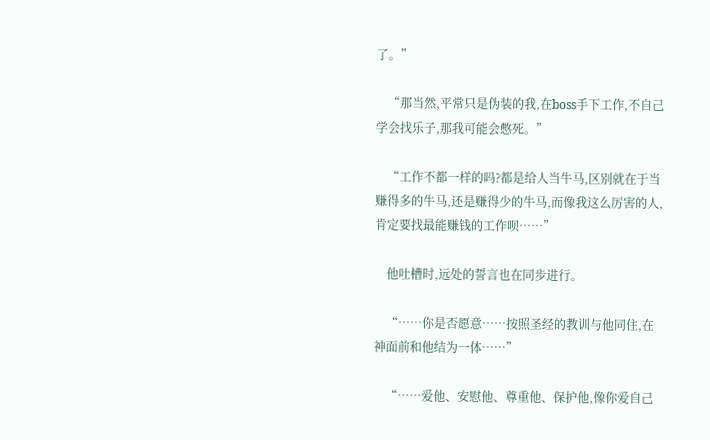了。”

    “那当然,平常只是伪装的我,在boss手下工作,不自己学会找乐子,那我可能会憋死。”

    “工作不都一样的吗?都是给人当牛马,区别就在于当赚得多的牛马,还是赚得少的牛马,而像我这么厉害的人,肯定要找最能赚钱的工作呗……”

    他吐槽时,远处的誓言也在同步进行。

    “……你是否愿意……按照圣经的教训与他同住,在神面前和他结为一体……”

    “……爱他、安慰他、尊重他、保护他,像你爱自己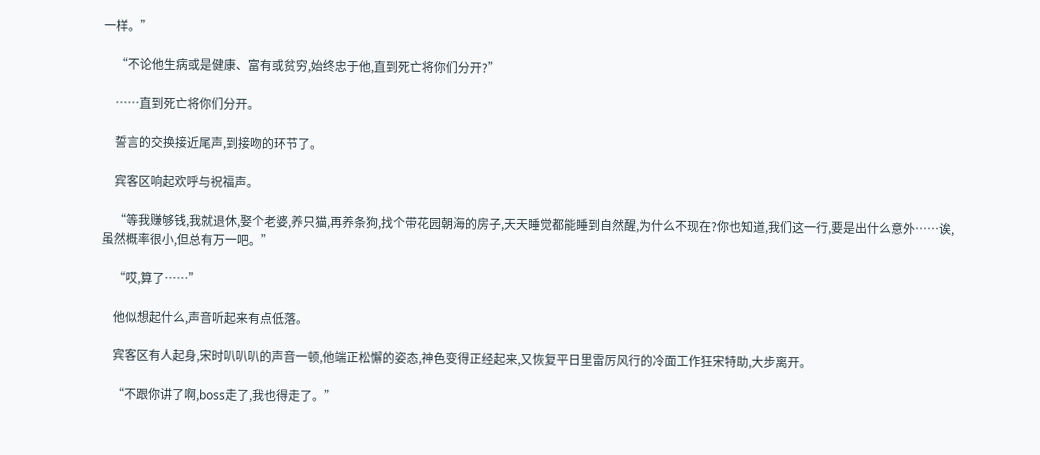一样。”

    “不论他生病或是健康、富有或贫穷,始终忠于他,直到死亡将你们分开?”

    ……直到死亡将你们分开。

    誓言的交换接近尾声,到接吻的环节了。

    宾客区响起欢呼与祝福声。

    “等我赚够钱,我就退休,娶个老婆,养只猫,再养条狗,找个带花园朝海的房子,天天睡觉都能睡到自然醒,为什么不现在?你也知道,我们这一行,要是出什么意外……诶,虽然概率很小,但总有万一吧。”

    “哎,算了……”

    他似想起什么,声音听起来有点低落。

    宾客区有人起身,宋时叭叭叭的声音一顿,他端正松懈的姿态,神色变得正经起来,又恢复平日里雷厉风行的冷面工作狂宋特助,大步离开。

    “不跟你讲了啊,boss走了,我也得走了。”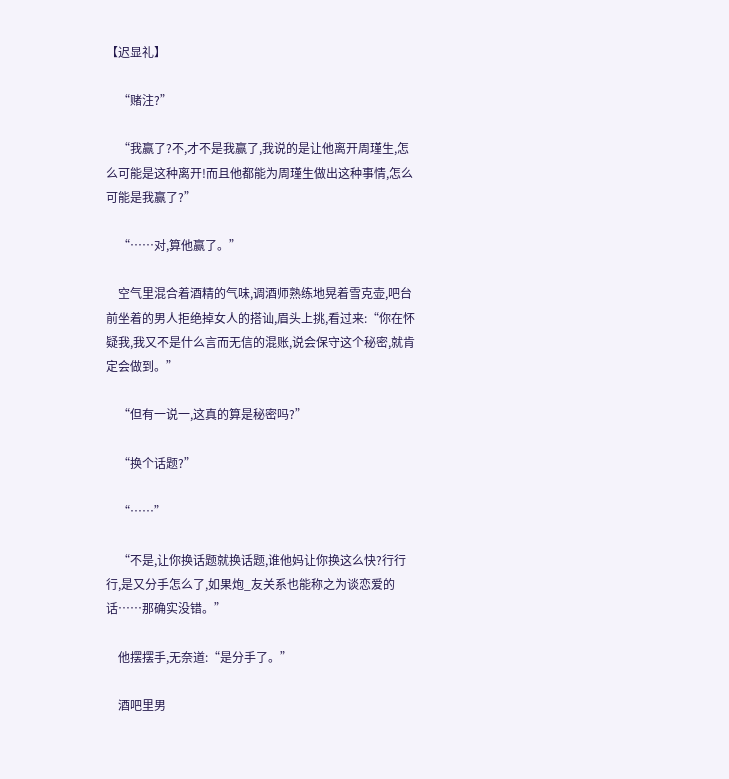【迟显礼】

    “赌注?”

    “我赢了?不,才不是我赢了,我说的是让他离开周瑾生,怎么可能是这种离开!而且他都能为周瑾生做出这种事情,怎么可能是我赢了?”

    “……对,算他赢了。”

    空气里混合着酒精的气味,调酒师熟练地晃着雪克壶,吧台前坐着的男人拒绝掉女人的搭讪,眉头上挑,看过来:“你在怀疑我,我又不是什么言而无信的混账,说会保守这个秘密,就肯定会做到。”

    “但有一说一,这真的算是秘密吗?”

    “换个话题?”

    “……”

    “不是,让你换话题就换话题,谁他妈让你换这么快?行行行,是又分手怎么了,如果炮_友关系也能称之为谈恋爱的话……那确实没错。”

    他摆摆手,无奈道:“是分手了。”

    酒吧里男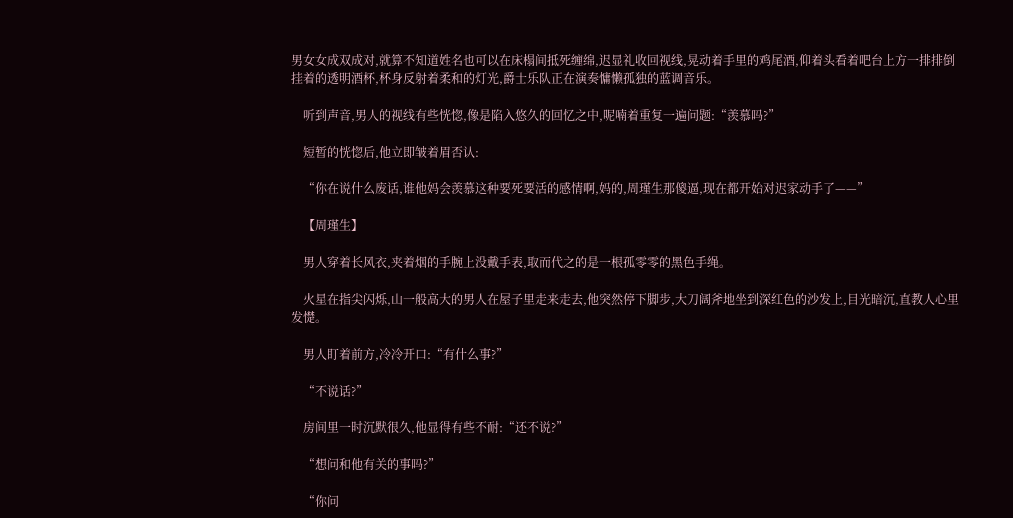男女女成双成对,就算不知道姓名也可以在床榻间抵死缠绵,迟显礼收回视线,晃动着手里的鸡尾酒,仰着头看着吧台上方一排排倒挂着的透明酒杯,杯身反射着柔和的灯光,爵士乐队正在演奏慵懒孤独的蓝调音乐。

    听到声音,男人的视线有些恍惚,像是陷入悠久的回忆之中,呢喃着重复一遍问题:“羡慕吗?”

    短暂的恍惚后,他立即皱着眉否认:

    “你在说什么废话,谁他妈会羡慕这种要死要活的感情啊,妈的,周瑾生那傻逼,现在都开始对迟家动手了——”

    【周瑾生】

    男人穿着长风衣,夹着烟的手腕上没戴手表,取而代之的是一根孤零零的黑色手绳。

    火星在指尖闪烁,山一般高大的男人在屋子里走来走去,他突然停下脚步,大刀阔斧地坐到深红色的沙发上,目光暗沉,直教人心里发憷。

    男人盯着前方,冷冷开口:“有什么事?”

    “不说话?”

    房间里一时沉默很久,他显得有些不耐:“还不说?”

    “想问和他有关的事吗?”

    “你问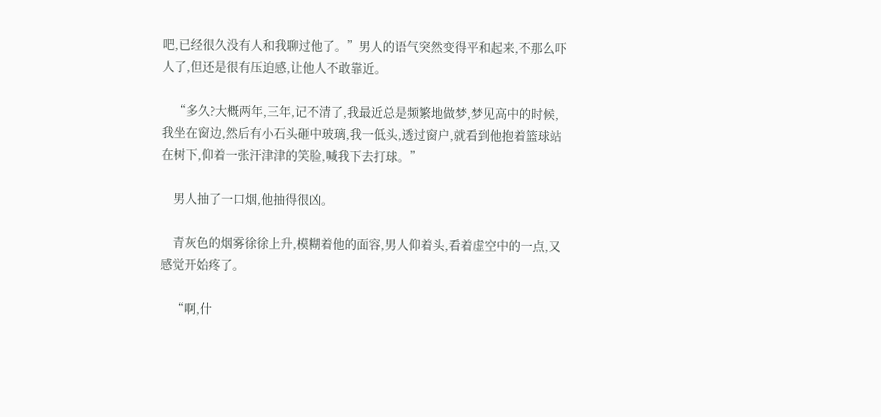吧,已经很久没有人和我聊过他了。”男人的语气突然变得平和起来,不那么吓人了,但还是很有压迫感,让他人不敢靠近。

    “多久?大概两年,三年,记不清了,我最近总是频繁地做梦,梦见高中的时候,我坐在窗边,然后有小石头砸中玻璃,我一低头,透过窗户,就看到他抱着篮球站在树下,仰着一张汗津津的笑脸,喊我下去打球。”

    男人抽了一口烟,他抽得很凶。

    青灰色的烟雾徐徐上升,模糊着他的面容,男人仰着头,看着虚空中的一点,又感觉开始疼了。

    “啊,什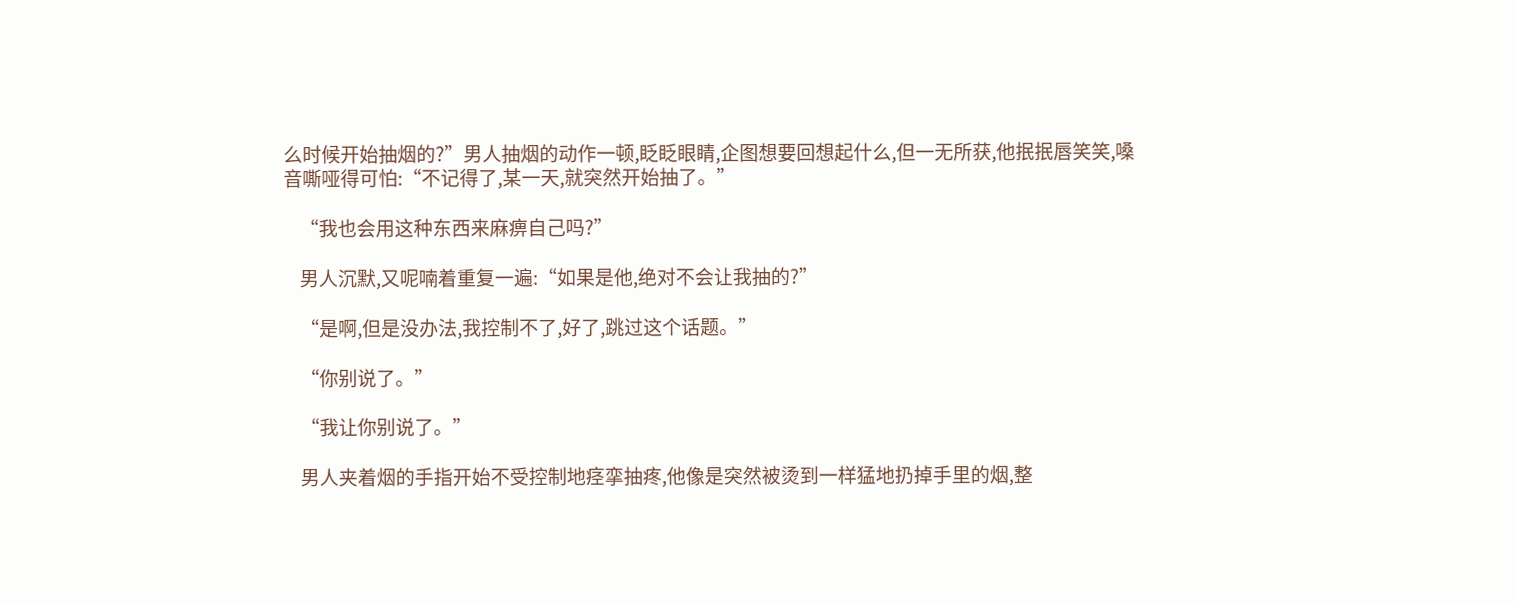么时候开始抽烟的?”男人抽烟的动作一顿,眨眨眼睛,企图想要回想起什么,但一无所获,他抿抿唇笑笑,嗓音嘶哑得可怕:“不记得了,某一天,就突然开始抽了。”

    “我也会用这种东西来麻痹自己吗?”

    男人沉默,又呢喃着重复一遍:“如果是他,绝对不会让我抽的?”

    “是啊,但是没办法,我控制不了,好了,跳过这个话题。”

    “你别说了。”

    “我让你别说了。”

    男人夹着烟的手指开始不受控制地痉挛抽疼,他像是突然被烫到一样猛地扔掉手里的烟,整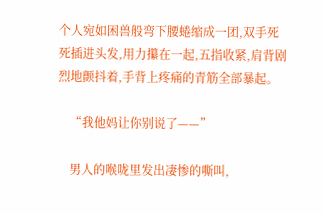个人宛如困兽般弯下腰蜷缩成一团,双手死死插进头发,用力攥在一起,五指收紧,肩背剧烈地颤抖着,手背上疼痛的青筋全部暴起。

    “我他妈让你别说了——”

    男人的喉咙里发出凄惨的嘶叫,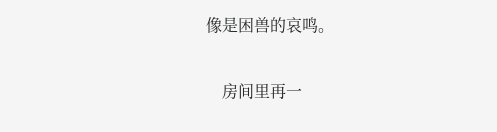像是困兽的哀鸣。

    房间里再一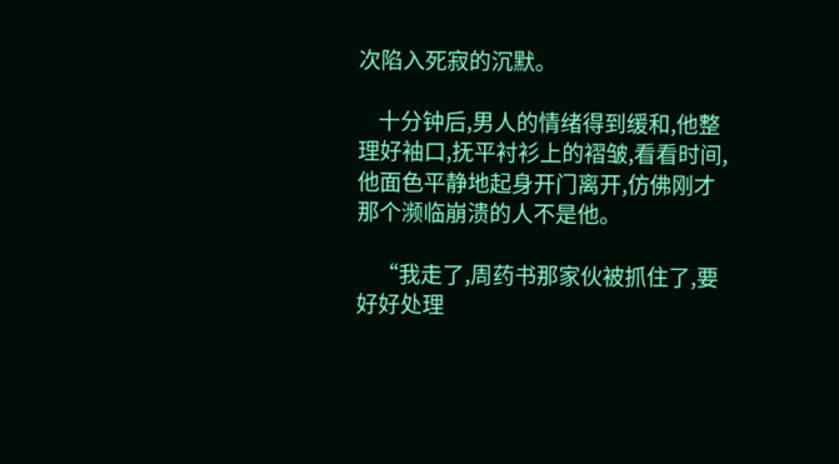次陷入死寂的沉默。

    十分钟后,男人的情绪得到缓和,他整理好袖口,抚平衬衫上的褶皱,看看时间,他面色平静地起身开门离开,仿佛刚才那个濒临崩溃的人不是他。

    “我走了,周药书那家伙被抓住了,要好好处理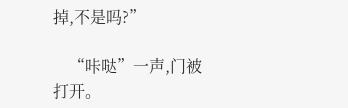掉,不是吗?”

    “咔哒”一声,门被打开。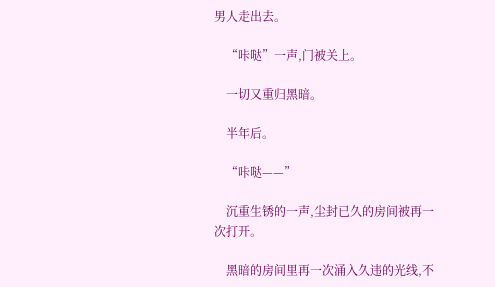男人走出去。

    “咔哒”一声,门被关上。

    一切又重归黑暗。

    半年后。

    “咔哒——”

    沉重生锈的一声,尘封已久的房间被再一次打开。

    黑暗的房间里再一次涌入久违的光线,不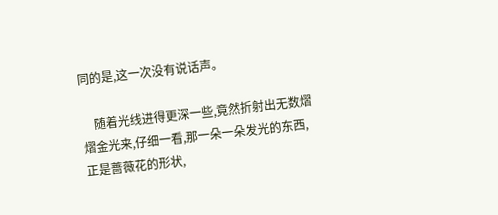同的是,这一次没有说话声。

    随着光线进得更深一些,竟然折射出无数熠熠金光来,仔细一看,那一朵一朵发光的东西,正是蔷薇花的形状,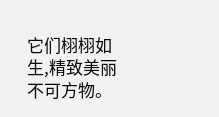它们栩栩如生,精致美丽不可方物。